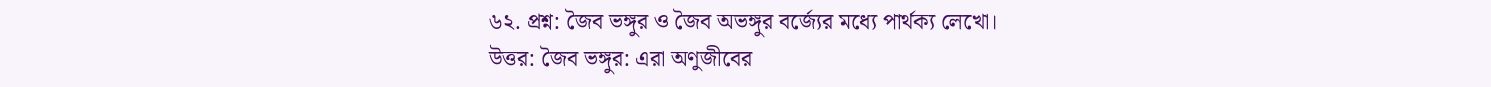৬২. প্রশ্ন: জৈব ভঙ্গুর ও জৈব অভঙ্গুর বর্জ্যের মধ্যে পার্থক্য লেখো।
উত্তর: জৈব ভঙ্গুর: এরা অণুজীবের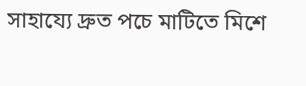সাহায্যে দ্রুত পচে মাটিতে মিশে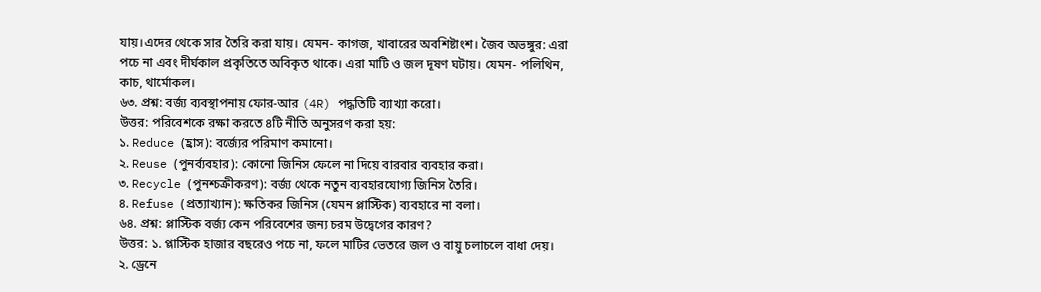যায়।এদের থেকে সার তৈরি করা যায়। যেমন- কাগজ, খাবারের অবশিষ্টাংশ। জৈব অভঙ্গুর: এরা পচে না এবং দীর্ঘকাল প্রকৃতিতে অবিকৃত থাকে। এরা মাটি ও জল দূষণ ঘটায়। যেমন- পলিথিন, কাচ, থার্মোকল।
৬৩. প্রশ্ন: বর্জ্য ব্যবস্থাপনায় ফোর-আর (4R) পদ্ধতিটি ব্যাখ্যা করো।
উত্তর: পরিবেশকে রক্ষা করতে ৪টি নীতি অনুসরণ করা হয়:
১. Reduce (হ্রাস): বর্জ্যের পরিমাণ কমানো।
২. Reuse (পুনর্ব্যবহার): কোনো জিনিস ফেলে না দিয়ে বারবার ব্যবহার করা।
৩. Recycle (পুনশ্চক্রীকরণ): বর্জ্য থেকে নতুন ব্যবহারযোগ্য জিনিস তৈরি।
৪. Refuse (প্রত্যাখ্যান): ক্ষতিকর জিনিস (যেমন প্লাস্টিক) ব্যবহারে না বলা।
৬৪. প্রশ্ন: প্লাস্টিক বর্জ্য কেন পরিবেশের জন্য চরম উদ্বেগের কারণ?
উত্তর: ১. প্লাস্টিক হাজার বছরেও পচে না, ফলে মাটির ভেতরে জল ও বায়ু চলাচলে বাধা দেয়।
২. ড্রেনে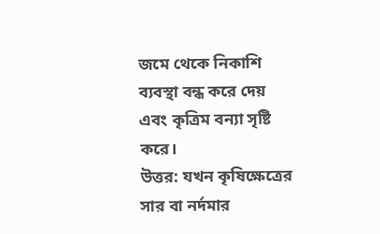জমে থেকে নিকাশি ব্যবস্থা বন্ধ করে দেয় এবং কৃত্রিম বন্যা সৃষ্টি করে।
উত্তর: যখন কৃষিক্ষেত্রের সার বা নর্দমার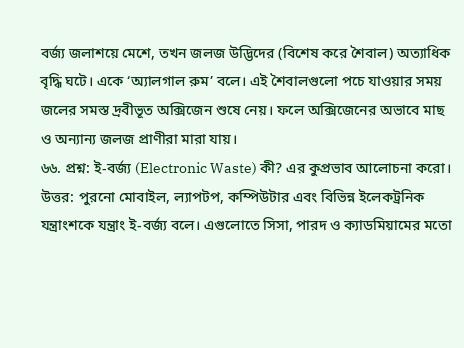বর্জ্য জলাশয়ে মেশে, তখন জলজ উদ্ভিদের (বিশেষ করে শৈবাল) অত্যাধিক বৃদ্ধি ঘটে। একে ‘অ্যালগাল রুম’ বলে। এই শৈবালগুলো পচে যাওয়ার সময় জলের সমস্ত দ্রবীভূত অক্সিজেন শুষে নেয়। ফলে অক্সিজেনের অভাবে মাছ ও অন্যান্য জলজ প্রাণীরা মারা যায়।
৬৬. প্রশ্ন: ই-বর্জ্য (Electronic Waste) কী? এর কুপ্রভাব আলোচনা করো।
উত্তর: পুরনো মোবাইল, ল্যাপটপ, কম্পিউটার এবং বিভিন্ন ইলেকট্রনিক যন্ত্রাংশকে যন্ত্রাং ই-বর্জ্য বলে। এগুলোতে সিসা, পারদ ও ক্যাডমিয়ামের মতো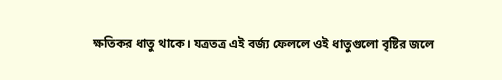ক্ষতিকর ধাতু থাকে। যত্রতত্র এই বর্জ্য ফেললে ওই ধাতুগুলো বৃষ্টির জলে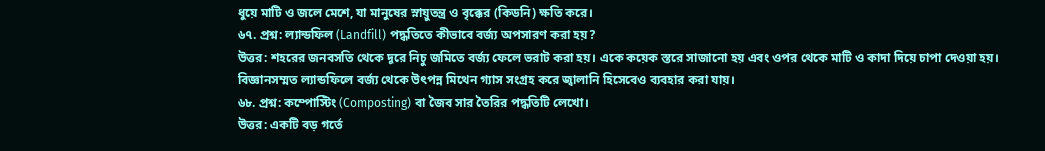ধুয়ে মাটি ও জলে মেশে, যা মানুষের স্নায়ুতন্ত্র ও বৃক্কের (কিডনি) ক্ষতি করে।
৬৭. প্রশ্ন: ল্যান্ডফিল (Landfill) পদ্ধতিতে কীভাবে বর্জ্য অপসারণ করা হয়?
উত্তর: শহরের জনবসতি থেকে দূরে নিচু জমিতে বর্জ্য ফেলে ভরাট করা হয়। একে কয়েক স্তরে সাজানো হয় এবং ওপর থেকে মাটি ও কাদা দিয়ে চাপা দেওয়া হয়। বিজ্ঞানসম্মত ল্যান্ডফিলে বর্জ্য থেকে উৎপন্ন মিথেন গ্যাস সংগ্রহ করে জ্বালানি হিসেবেও ব্যবহার করা যায়।
৬৮. প্রশ্ন: কম্পোস্টিং (Composting) বা জৈব সার তৈরির পদ্ধতিটি লেখো।
উত্তর: একটি বড় গর্তে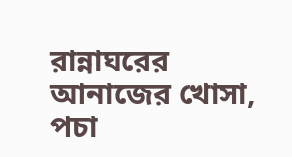রান্নাঘরের আনাজের খোসা, পচা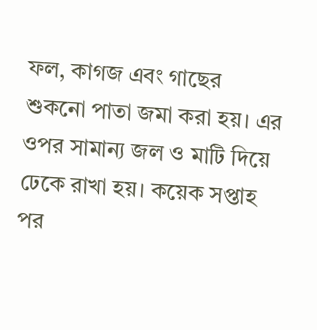ফল, কাগজ এবং গাছের শুকনো পাতা জমা করা হয়। এর ওপর সামান্য জল ও মাটি দিয়ে ঢেকে রাখা হয়। কয়েক সপ্তাহ পর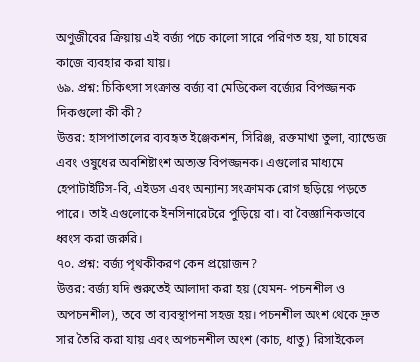অণুজীবের ক্রিয়ায় এই বর্জ্য পচে কালো সারে পরিণত হয়, যা চাষের কাজে ব্যবহার করা যায়।
৬৯. প্রশ্ন: চিকিৎসা সংক্রান্ত বর্জ্য বা মেডিকেল বর্জ্যের বিপজ্জনক দিকগুলো কী কী?
উত্তর: হাসপাতালের ব্যবহৃত ইঞ্জেকশন, সিরিঞ্জ, রক্তমাখা তুলা, ব্যান্ডেজ এবং ওষুধের অবশিষ্টাংশ অত্যন্ত বিপজ্জনক। এগুলোর মাধ্যমে হেপাটাইটিস-বি, এইডস এবং অন্যান্য সংক্রামক রোগ ছড়িয়ে পড়তে পারে। তাই এগুলোকে ইনসিনারেটরে পুড়িয়ে বা। বা বৈজ্ঞানিকভাবে ধ্বংস করা জরুরি।
৭০. প্রশ্ন: বর্জ্য পৃথকীকরণ কেন প্রয়োজন?
উত্তর: বর্জ্য যদি শুরুতেই আলাদা করা হয় (যেমন- পচনশীল ও অপচনশীল), তবে তা ব্যবস্থাপনা সহজ হয়। পচনশীল অংশ থেকে দ্রুত সার তৈরি করা যায় এবং অপচনশীল অংশ (কাচ, ধাতু) রিসাইকেল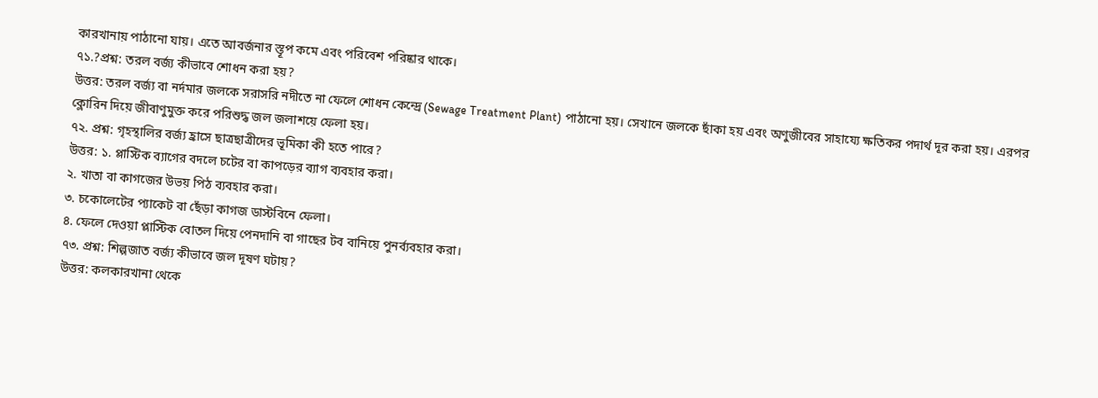কারখানায় পাঠানো যায়। এতে আবর্জনার স্তূপ কমে এবং পরিবেশ পরিষ্কার থাকে।
৭১.?প্রশ্ন: তরল বর্জ্য কীভাবে শোধন করা হয়?
উত্তর: তরল বর্জ্য বা নর্দমার জলকে সরাসরি নদীতে না ফেলে শোধন কেন্দ্রে (Sewage Treatment Plant) পাঠানো হয়। সেখানে জলকে ছাঁকা হয় এবং অণুজীবের সাহায্যে ক্ষতিকর পদার্থ দূর করা হয়। এরপর ক্লোরিন দিয়ে জীবাণুমুক্ত করে পরিশুদ্ধ জল জলাশয়ে ফেলা হয়।
৭২. প্রশ্ন: গৃহস্থালির বর্জ্য হ্রাসে ছাত্রছাত্রীদের ভূমিকা কী হতে পারে?
উত্তর: ১. প্লাস্টিক ব্যাগের বদলে চটের বা কাপড়ের ব্যাগ ব্যবহার করা।
২. খাতা বা কাগজের উভয় পিঠ ব্যবহার করা।
৩. চকোলেটের প্যাকেট বা ছেঁড়া কাগজ ডাস্টবিনে ফেলা।
৪. ফেলে দেওয়া প্লাস্টিক বোতল দিয়ে পেনদানি বা গাছের টব বানিয়ে পুনর্ব্যবহার করা।
৭৩. প্রশ্ন: শিল্পজাত বর্জ্য কীভাবে জল দূষণ ঘটায়?
উত্তর: কলকারখানা থেকে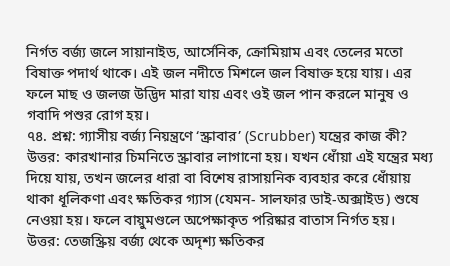নির্গত বর্জ্য জলে সায়ানাইড, আর্সেনিক, ক্রোমিয়াম এবং তেলের মতো বিষাক্ত পদার্থ থাকে। এই জল নদীতে মিশলে জল বিষাক্ত হয়ে যায়। এর ফলে মাছ ও জলজ উদ্ভিদ মারা যায় এবং ওই জল পান করলে মানুষ ও গবাদি পশুর রোগ হয়।
৭৪. প্রশ্ন: গ্যাসীয় বর্জ্য নিয়ন্ত্রণে ‘স্ক্রাবার’ (Scrubber) যন্ত্রের কাজ কী?
উত্তর: কারখানার চিমনিতে স্ক্রাবার লাগানো হয়। যখন ধোঁয়া এই যন্ত্রের মধ্য দিয়ে যায়, তখন জলের ধারা বা বিশেষ রাসায়নিক ব্যবহার করে ধোঁয়ায় থাকা ধূলিকণা এবং ক্ষতিকর গ্যাস (যেমন- সালফার ডাই-অক্সাইড) শুষে নেওয়া হয়। ফলে বায়ুমণ্ডলে অপেক্ষাকৃত পরিষ্কার বাতাস নির্গত হয়।
উত্তর: তেজস্ক্রিয় বর্জ্য থেকে অদৃশ্য ক্ষতিকর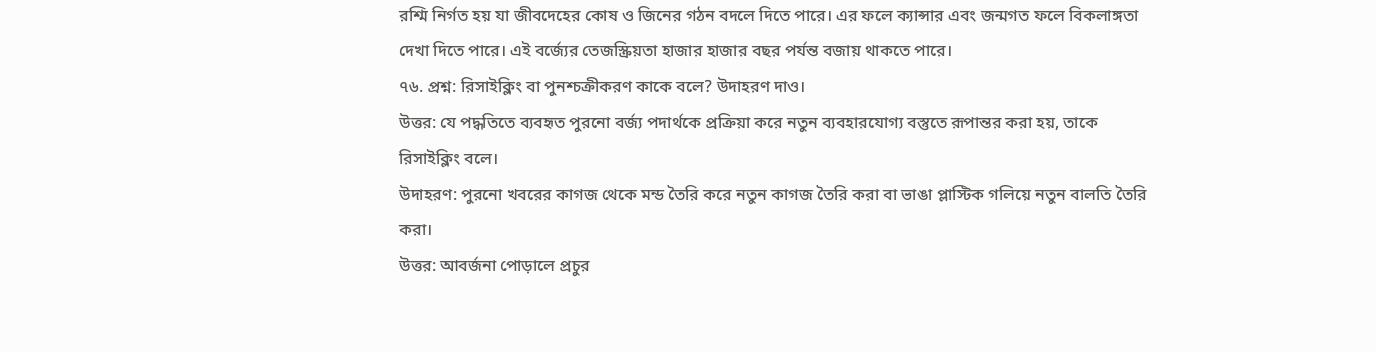রশ্মি নির্গত হয় যা জীবদেহের কোষ ও জিনের গঠন বদলে দিতে পারে। এর ফলে ক্যান্সার এবং জন্মগত ফলে বিকলাঙ্গতা দেখা দিতে পারে। এই বর্জ্যের তেজস্ক্রিয়তা হাজার হাজার বছর পর্যন্ত বজায় থাকতে পারে।
৭৬. প্রশ্ন: রিসাইক্লিং বা পুনশ্চক্রীকরণ কাকে বলে? উদাহরণ দাও।
উত্তর: যে পদ্ধতিতে ব্যবহৃত পুরনো বর্জ্য পদার্থকে প্রক্রিয়া করে নতুন ব্যবহারযোগ্য বস্তুতে রূপান্তর করা হয়, তাকে রিসাইক্লিং বলে।
উদাহরণ: পুরনো খবরের কাগজ থেকে মন্ড তৈরি করে নতুন কাগজ তৈরি করা বা ভাঙা প্লাস্টিক গলিয়ে নতুন বালতি তৈরি করা।
উত্তর: আবর্জনা পোড়ালে প্রচুর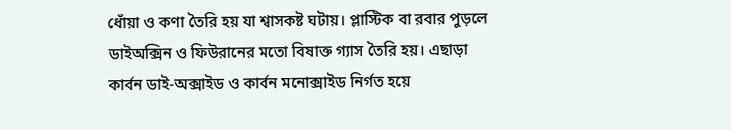ধোঁয়া ও কণা তৈরি হয় যা শ্বাসকষ্ট ঘটায়। প্লাস্টিক বা রবার পুড়লে ডাইঅক্সিন ও ফিউরানের মতো বিষাক্ত গ্যাস তৈরি হয়। এছাড়া কার্বন ডাই-অক্সাইড ও কার্বন মনোক্সাইড নির্গত হয়ে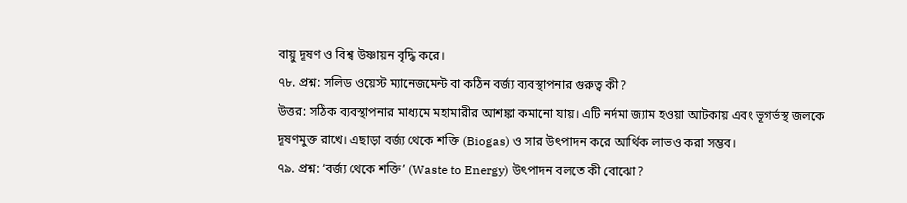বায়ু দূষণ ও বিশ্ব উষ্ণায়ন বৃদ্ধি করে।
৭৮. প্রশ্ন: সলিড ওয়েস্ট ম্যানেজমেন্ট বা কঠিন বর্জ্য ব্যবস্থাপনার গুরুত্ব কী?
উত্তর: সঠিক ব্যবস্থাপনার মাধ্যমে মহামারীর আশঙ্কা কমানো যায়। এটি নর্দমা জ্যাম হওয়া আটকায় এবং ভূগর্ভস্থ জলকে দূষণমুক্ত রাখে। এছাড়া বর্জ্য থেকে শক্তি (Biogas) ও সার উৎপাদন করে আর্থিক লাভও করা সম্ভব।
৭৯. প্রশ্ন: ‘বর্জ্য থেকে শক্তি’ (Waste to Energy) উৎপাদন বলতে কী বোঝো?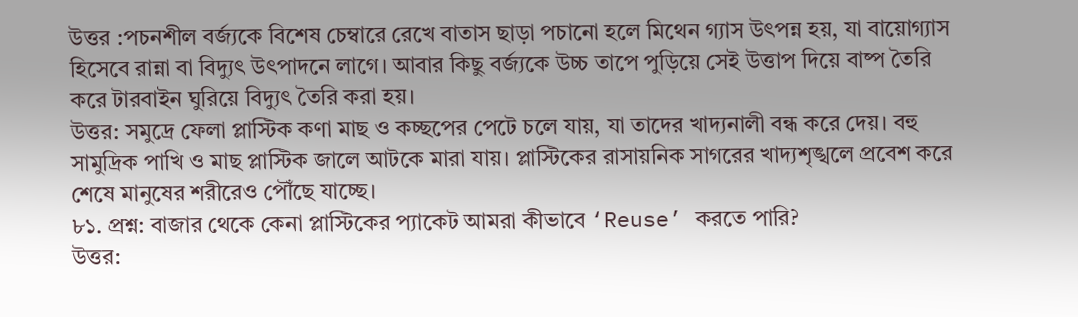উত্তর :পচনশীল বর্জ্যকে বিশেষ চেম্বারে রেখে বাতাস ছাড়া পচানো হলে মিথেন গ্যাস উৎপন্ন হয়, যা বায়োগ্যাস হিসেবে রান্না বা বিদ্যুৎ উৎপাদনে লাগে। আবার কিছু বর্জ্যকে উচ্চ তাপে পুড়িয়ে সেই উত্তাপ দিয়ে বাষ্প তৈরি করে টারবাইন ঘুরিয়ে বিদ্যুৎ তৈরি করা হয়।
উত্তর: সমুদ্রে ফেলা প্লাস্টিক কণা মাছ ও কচ্ছপের পেটে চলে যায়, যা তাদের খাদ্যনালী বন্ধ করে দেয়। বহু সামুদ্রিক পাখি ও মাছ প্লাস্টিক জালে আটকে মারা যায়। প্লাস্টিকের রাসায়নিক সাগরের খাদ্যশৃঙ্খলে প্রবেশ করে শেষে মানুষের শরীরেও পৌঁছে যাচ্ছে।
৮১. প্রশ্ন: বাজার থেকে কেনা প্লাস্টিকের প্যাকেট আমরা কীভাবে ‘Reuse’ করতে পারি?
উত্তর: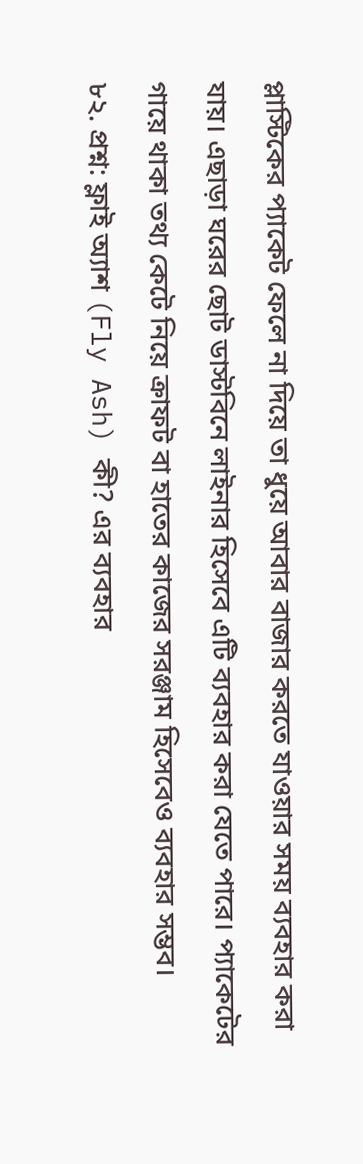প্লাস্টিকের প্যাকেট ফেলে না দিয়ে তা ধুয়ে আবার বাজার করতে যাওয়ার সময় ব্যবহার করা যায়। এছাড়া ঘরের ছোট ডাস্টবিনে লাইনার হিসেবে এটি ব্যবহার করা যেতে পারে। প্যাকেটের গায়ে থাকা তথ্য কেটে নিয়ে ক্রাফট বা হাতের কাজের সরঞ্জাম হিসেবেও ব্যবহার সম্ভব।
৮২. প্রশ্ন: ফ্লাই অ্যাশ (Fly Ash) কী? এর ব্যবহার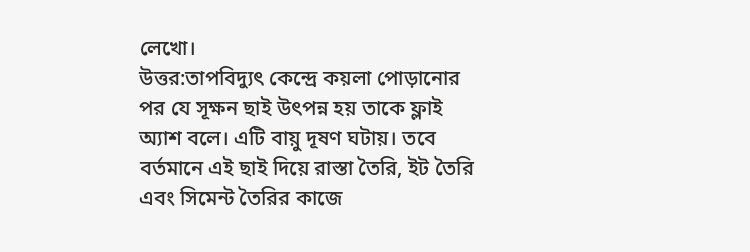লেখো।
উত্তর:তাপবিদ্যুৎ কেন্দ্রে কয়লা পোড়ানোর পর যে সূক্ষন ছাই উৎপন্ন হয় তাকে ফ্লাই অ্যাশ বলে। এটি বায়ু দূষণ ঘটায়। তবে বর্তমানে এই ছাই দিয়ে রাস্তা তৈরি, ইট তৈরি এবং সিমেন্ট তৈরির কাজে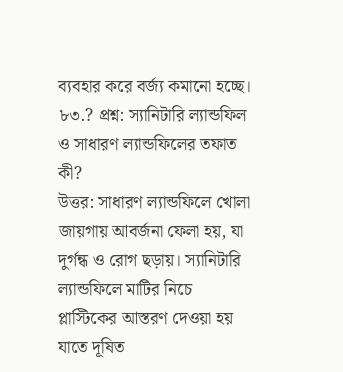ব্যবহার করে বর্জ্য কমানো হচ্ছে।
৮৩.? প্রশ্ন: স্যানিটারি ল্যান্ডফিল ও সাধারণ ল্যান্ডফিলের তফাত কী?
উত্তর: সাধারণ ল্যান্ডফিলে খোলা জায়গায় আবর্জনা ফেলা হয়, যা দুর্গন্ধ ও রোগ ছড়ায়। স্যানিটারি ল্যান্ডফিলে মাটির নিচে প্লাস্টিকের আস্তরণ দেওয়া হয় যাতে দূষিত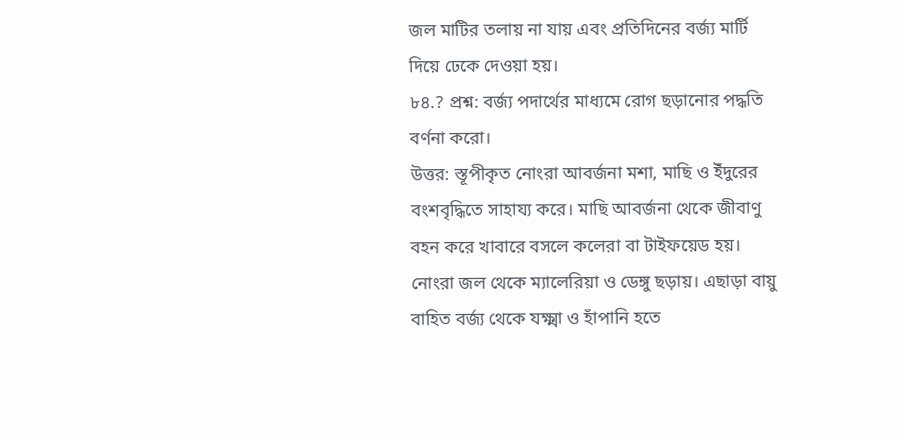জল মাটির তলায় না যায় এবং প্রতিদিনের বর্জ্য মার্টি দিয়ে ঢেকে দেওয়া হয়।
৮৪.? প্রশ্ন: বর্জ্য পদার্থের মাধ্যমে রোগ ছড়ানোর পদ্ধতি বর্ণনা করো।
উত্তর: স্তূপীকৃত নোংরা আবর্জনা মশা, মাছি ও ইঁদুরের বংশবৃদ্ধিতে সাহায্য করে। মাছি আবর্জনা থেকে জীবাণু বহন করে খাবারে বসলে কলেরা বা টাইফয়েড হয়। নোংরা জল থেকে ম্যালেরিয়া ও ডেঙ্গু ছড়ায়। এছাড়া বায়ু বাহিত বর্জ্য থেকে যক্ষ্মা ও হাঁপানি হতে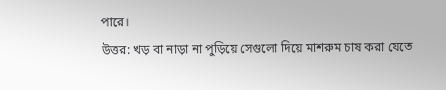পারে।
উত্তর: খড় বা নাড়া না পুড়িয়ে সেগুলো দিয়ে মাশরুম চাষ করা যেতে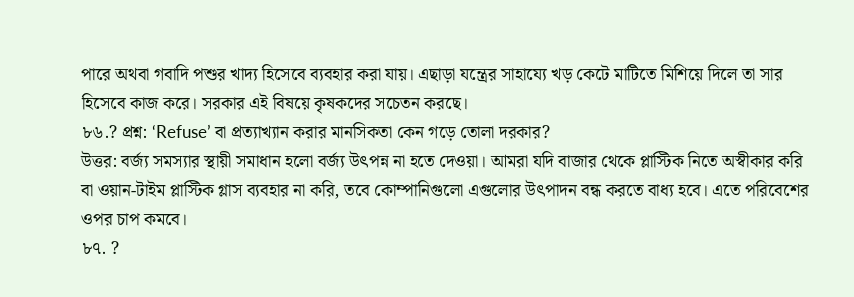পারে অথবা গবাদি পশুর খাদ্য হিসেবে ব্যবহার করা যায়। এছাড়া যন্ত্রের সাহায্যে খড় কেটে মাটিতে মিশিয়ে দিলে তা সার হিসেবে কাজ করে। সরকার এই বিষয়ে কৃষকদের সচেতন করছে।
৮৬.? প্রশ্ন: ‘Refuse’ বা প্রত্যাখ্যান করার মানসিকতা কেন গড়ে তোলা দরকার?
উত্তর: বর্জ্য সমস্যার স্থায়ী সমাধান হলো বর্জ্য উৎপন্ন না হতে দেওয়া। আমরা যদি বাজার থেকে প্লাস্টিক নিতে অস্বীকার করি বা ওয়ান-টাইম প্লাস্টিক গ্লাস ব্যবহার না করি, তবে কোম্পানিগুলো এগুলোর উৎপাদন বন্ধ করতে বাধ্য হবে। এতে পরিবেশের ওপর চাপ কমবে।
৮৭. ?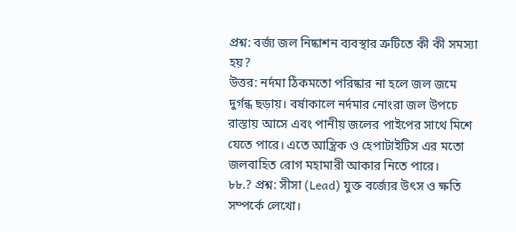প্রশ্ন: বর্জ্য জল নিষ্কাশন ব্যবস্থার ত্রুটিতে কী কী সমস্যা হয়?
উত্তর: নর্দমা ঠিকমতো পরিষ্কার না হলে জল জমে দুর্গন্ধ ছড়ায়। বর্ষাকালে নর্দমার নোংরা জল উপচে রাস্তায় আসে এবং পানীয় জলের পাইপের সাথে মিশে যেতে পারে। এতে আন্ত্রিক ও হেপাটাইটিস এর মতো জলবাহিত রোগ মহামারী আকার নিতে পারে।
৮৮.? প্রশ্ন: সীসা (Lead) যুক্ত বর্জ্যের উৎস ও ক্ষতি সম্পর্কে লেখো।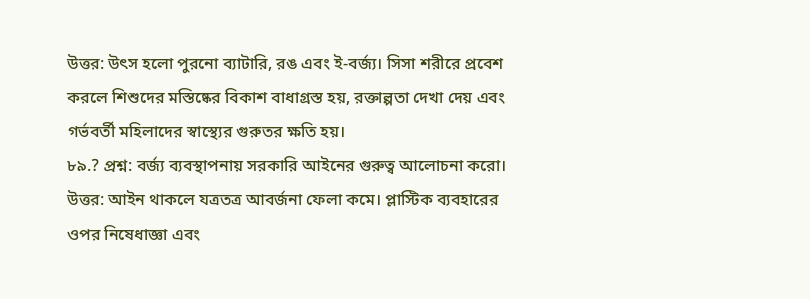উত্তর: উৎস হলো পুরনো ব্যাটারি, রঙ এবং ই-বর্জ্য। সিসা শরীরে প্রবেশ করলে শিশুদের মস্তিষ্কের বিকাশ বাধাগ্রস্ত হয়, রক্তাল্পতা দেখা দেয় এবং গর্ভবর্তী মহিলাদের স্বাস্থ্যের গুরুতর ক্ষতি হয়।
৮৯.? প্রশ্ন: বর্জ্য ব্যবস্থাপনায় সরকারি আইনের গুরুত্ব আলোচনা করো। উত্তর: আইন থাকলে যত্রতত্র আবর্জনা ফেলা কমে। প্লাস্টিক ব্যবহারের ওপর নিষেধাজ্ঞা এবং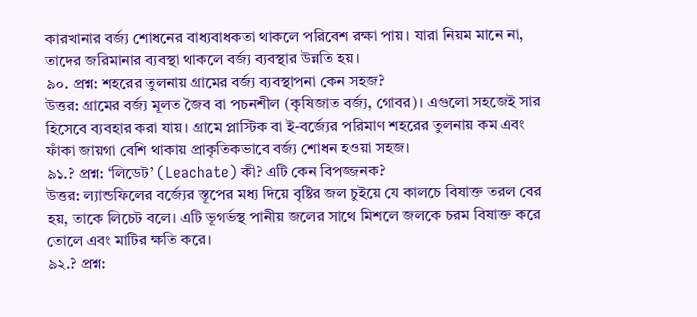কারখানার বর্জ্য শোধনের বাধ্যবাধকতা থাকলে পরিবেশ রক্ষা পায়। যারা নিয়ম মানে না, তাদের জরিমানার ব্যবস্থা থাকলে বর্জ্য ব্যবস্থার উন্নতি হয়।
৯০. প্রশ্ন: শহরের তুলনায় গ্রামের বর্জ্য ব্যবস্থাপনা কেন সহজ?
উত্তর: গ্রামের বর্জ্য মূলত জৈব বা পচনশীল (কৃষিজাত বর্জ্য, গোবর)। এগুলো সহজেই সার হিসেবে ব্যবহার করা যায়। গ্রামে প্লাস্টিক বা ই-বর্জ্যের পরিমাণ শহরের তুলনায় কম এবং ফাঁকা জায়গা বেশি থাকায় প্রাকৃতিকভাবে বর্জ্য শোধন হওয়া সহজ।
৯১.? প্রশ্ন: ‘লিডেট’ (Leachate) কী? এটি কেন বিপজ্জনক?
উত্তর: ল্যান্ডফিলের বর্জ্যের স্তূপের মধ্য দিয়ে বৃষ্টির জল চুইয়ে যে কালচে বিষাক্ত তরল বের হয়, তাকে লিচেট বলে। এটি ভূগর্ভস্থ পানীয় জলের সাথে মিশলে জলকে চরম বিষাক্ত করে তোলে এবং মাটির ক্ষতি করে।
৯২.? প্রশ্ন: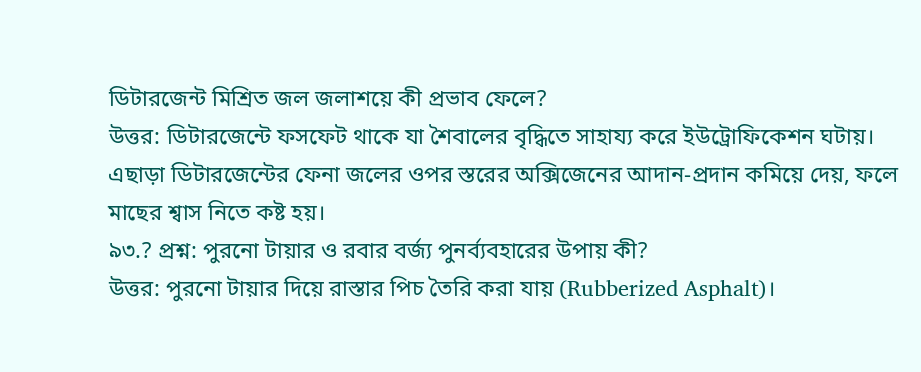ডিটারজেন্ট মিশ্রিত জল জলাশয়ে কী প্রভাব ফেলে?
উত্তর: ডিটারজেন্টে ফসফেট থাকে যা শৈবালের বৃদ্ধিতে সাহায্য করে ইউট্রোফিকেশন ঘটায়। এছাড়া ডিটারজেন্টের ফেনা জলের ওপর স্তরের অক্সিজেনের আদান-প্রদান কমিয়ে দেয়, ফলে মাছের শ্বাস নিতে কষ্ট হয়।
৯৩.? প্রশ্ন: পুরনো টায়ার ও রবার বর্জ্য পুনর্ব্যবহারের উপায় কী?
উত্তর: পুরনো টায়ার দিয়ে রাস্তার পিচ তৈরি করা যায় (Rubberized Asphalt)।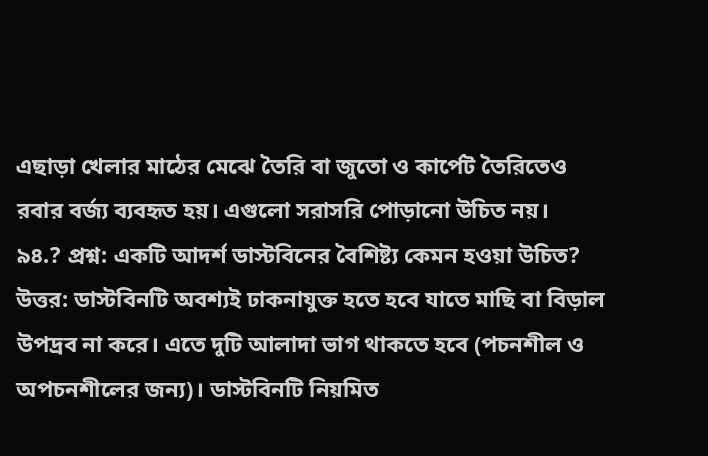এছাড়া খেলার মাঠের মেঝে তৈরি বা জুতো ও কার্পেট তৈরিতেও রবার বর্জ্য ব্যবহৃত হয়। এগুলো সরাসরি পোড়ানো উচিত নয়।
৯৪.? প্রশ্ন: একটি আদর্শ ডাস্টবিনের বৈশিষ্ট্য কেমন হওয়া উচিত?
উত্তর: ডাস্টবিনটি অবশ্যই ঢাকনাযুক্ত হতে হবে যাতে মাছি বা বিড়াল উপদ্রব না করে। এতে দুটি আলাদা ভাগ থাকতে হবে (পচনশীল ও অপচনশীলের জন্য)। ডাস্টবিনটি নিয়মিত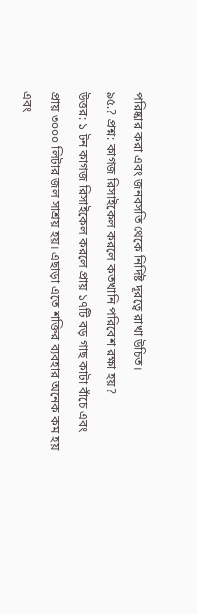পরিষ্কার করা এবং জনবসতি থেকে নির্দিষ্ট দূরত্বে রাখা উচিত।
৯৫.? প্রশ্ন: কাগজ রিসাইকেল করলে কতখানি পরিবেশ রক্ষা হয়?
উত্তর: ১ টন কাগজ রিসাইকেল করলে প্রায় ১৭টি বড় গাছ কাটা বাঁচে এবং প্রায় ৩০০০ লিটার জল সাশ্রয় হয়। এছাড়া এতে শক্তির ব্যবহার অনেক কম হয় এবং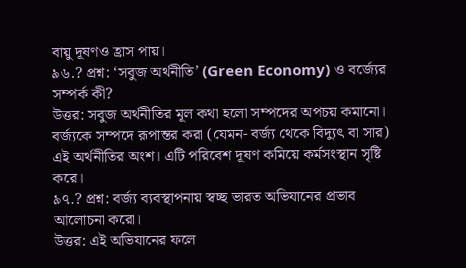বায়ু দূষণও হ্রাস পায়।
৯৬.? প্রশ্ন: ‘সবুজ অর্থনীতি’ (Green Economy) ও বর্জ্যের সম্পর্ক কী?
উত্তর: সবুজ অর্থনীতির মূল কথা হলো সম্পদের অপচয় কমানো। বর্জ্যকে সম্পদে রূপান্তর করা (যেমন- বর্জ্য থেকে বিদ্যুৎ বা সার) এই অর্থনীতির অংশ। এটি পরিবেশ দূষণ কমিয়ে কর্মসংস্থান সৃষ্টি করে।
৯৭.? প্রশ্ন: বর্জ্য ব্যবস্থাপনায় স্বচ্ছ ভারত অভিযানের প্রভাব আলোচনা করো।
উত্তর: এই অভিযানের ফলে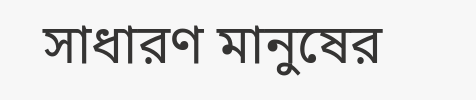সাধারণ মানুষের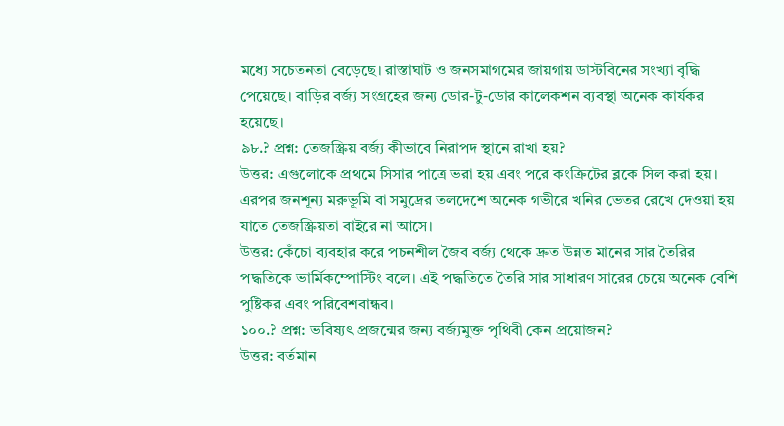মধ্যে সচেতনতা বেড়েছে। রাস্তাঘাট ও জনসমাগমের জায়গায় ডাস্টবিনের সংখ্যা বৃদ্ধি পেয়েছে। বাড়ির বর্জ্য সংগ্রহের জন্য ডোর-টু-ডোর কালেকশন ব্যবস্থা অনেক কার্যকর হয়েছে।
৯৮.? প্রশ্ন: তেজস্ক্রিয় বর্জ্য কীভাবে নিরাপদ স্থানে রাখা হয়?
উত্তর: এগুলোকে প্রথমে সিসার পাত্রে ভরা হয় এবং পরে কংক্রিটের ব্লকে সিল করা হয়। এরপর জনশূন্য মরুভূমি বা সমুদ্রের তলদেশে অনেক গভীরে খনির ভেতর রেখে দেওয়া হয় যাতে তেজস্ক্রিয়তা বাইরে না আসে।
উত্তর: কেঁচো ব্যবহার করে পচনশীল জৈব বর্জ্য থেকে দ্রুত উন্নত মানের সার তৈরির পদ্ধতিকে ভার্মিকম্পোস্টিং বলে। এই পদ্ধতিতে তৈরি সার সাধারণ সারের চেয়ে অনেক বেশি পুষ্টিকর এবং পরিবেশবান্ধব।
১০০.? প্রশ্ন: ভবিষ্যৎ প্রজন্মের জন্য বর্জ্যমুক্ত পৃথিবী কেন প্রয়োজন?
উত্তর: বর্তমান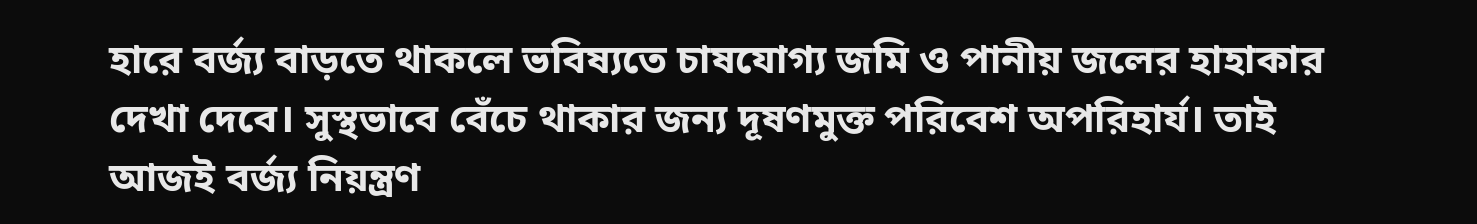হারে বর্জ্য বাড়তে থাকলে ভবিষ্যতে চাষযোগ্য জমি ও পানীয় জলের হাহাকার দেখা দেবে। সুস্থভাবে বেঁচে থাকার জন্য দূষণমুক্ত পরিবেশ অপরিহার্য। তাই আজই বর্জ্য নিয়ন্ত্রণ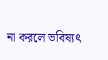না করলে ভবিষ্যৎ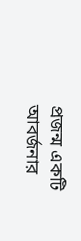প্রজন্ম একটি আবর্জনার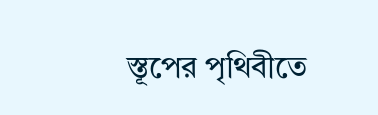স্তূপের পৃথিবীতে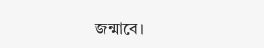জন্মাবে।